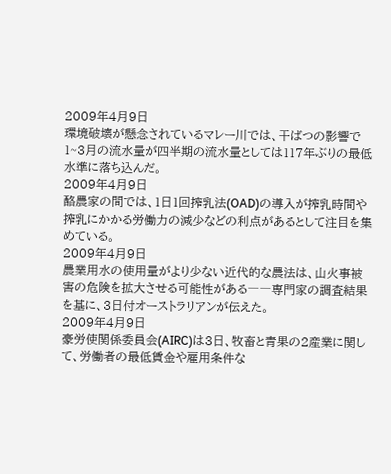2009年4月9日
環境破壊が懸念されているマレー川では、干ばつの影響で1~3月の流水量が四半期の流水量としては117年ぶりの最低水準に落ち込んだ。
2009年4月9日
酪農家の間では、1日1回搾乳法(OAD)の導入が搾乳時間や搾乳にかかる労働力の減少などの利点があるとして注目を集めている。
2009年4月9日
農業用水の使用量がより少ない近代的な農法は、山火事被害の危険を拡大させる可能性がある――専門家の調査結果を基に、3日付オーストラリアンが伝えた。
2009年4月9日
豪労使関係委員会(AIRC)は3日、牧畜と青果の2産業に関して、労働者の最低賃金や雇用条件な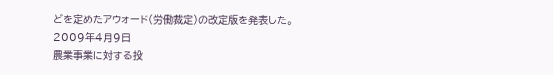どを定めたアウォード(労働裁定)の改定版を発表した。
2009年4月9日
農業事業に対する投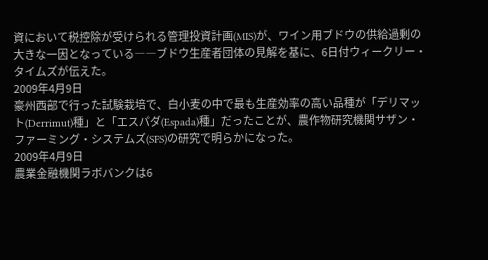資において税控除が受けられる管理投資計画(MIS)が、ワイン用ブドウの供給過剰の大きな一因となっている――ブドウ生産者団体の見解を基に、6日付ウィークリー・タイムズが伝えた。
2009年4月9日
豪州西部で行った試験栽培で、白小麦の中で最も生産効率の高い品種が「デリマット(Derrimut)種」と「エスパダ(Espada)種」だったことが、農作物研究機関サザン・ファーミング・システムズ(SFS)の研究で明らかになった。
2009年4月9日
農業金融機関ラボバンクは6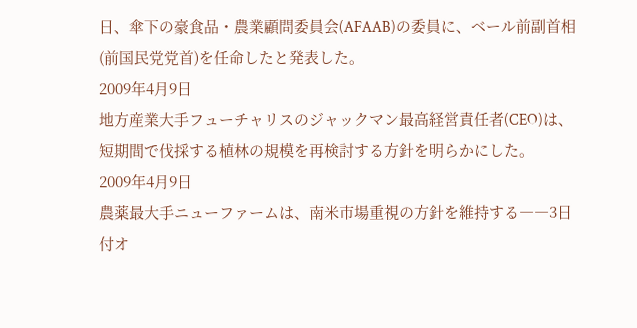日、傘下の豪食品・農業顧問委員会(AFAAB)の委員に、ベール前副首相(前国民党党首)を任命したと発表した。
2009年4月9日
地方産業大手フューチャリスのジャックマン最高経営責任者(CEO)は、短期間で伐採する植林の規模を再検討する方針を明らかにした。
2009年4月9日
農薬最大手ニューファームは、南米市場重視の方針を維持する――3日付オ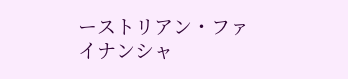ーストリアン・ファイナンシャ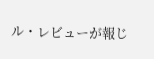ル・レビューが報じ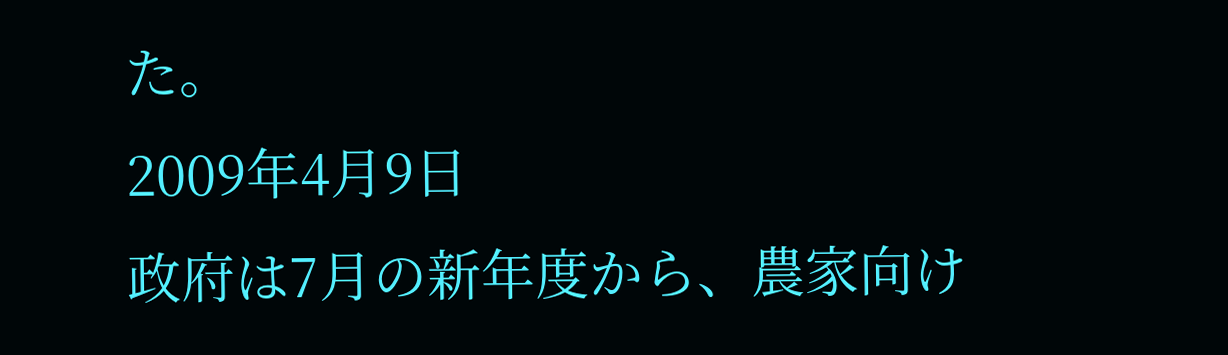た。
2009年4月9日
政府は7月の新年度から、農家向け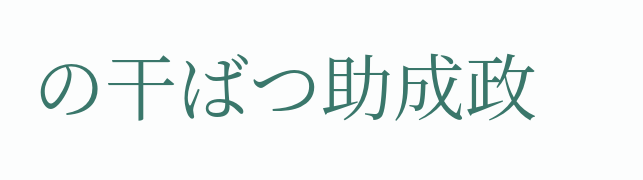の干ばつ助成政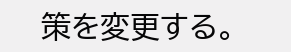策を変更する。